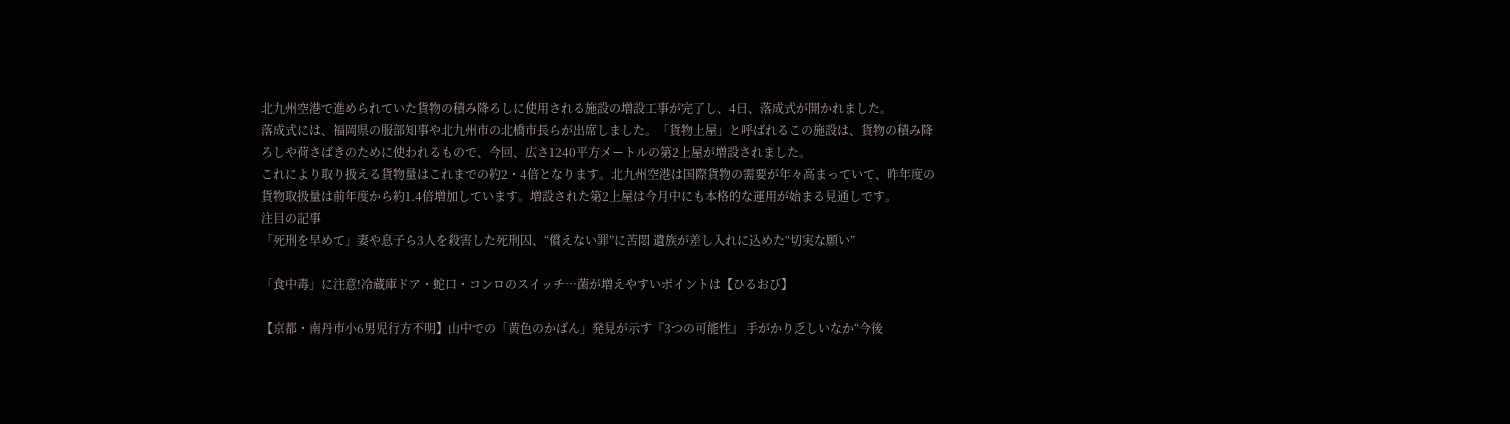北九州空港で進められていた貨物の積み降ろしに使用される施設の増設工事が完了し、4日、落成式が開かれました。
落成式には、福岡県の服部知事や北九州市の北橋市長らが出席しました。「貨物上屋」と呼ばれるこの施設は、貨物の積み降ろしや荷さばきのために使われるもので、今回、広さ1240平方メートルの第2上屋が増設されました。
これにより取り扱える貨物量はこれまでの約2・4倍となります。北九州空港は国際貨物の需要が年々高まっていて、昨年度の貨物取扱量は前年度から約1.4倍増加しています。増設された第2上屋は今月中にも本格的な運用が始まる見通しです。
注目の記事
「死刑を早めて」妻や息子ら3人を殺害した死刑囚、“償えない罪”に苦悶 遺族が差し入れに込めた“切実な願い”

「食中毒」に注意!冷蔵庫ドア・蛇口・コンロのスイッチ…菌が増えやすいポイントは【ひるおび】

【京都・南丹市小6男児行方不明】山中での「黄色のかばん」発見が示す『3つの可能性』 手がかり乏しいなか“今後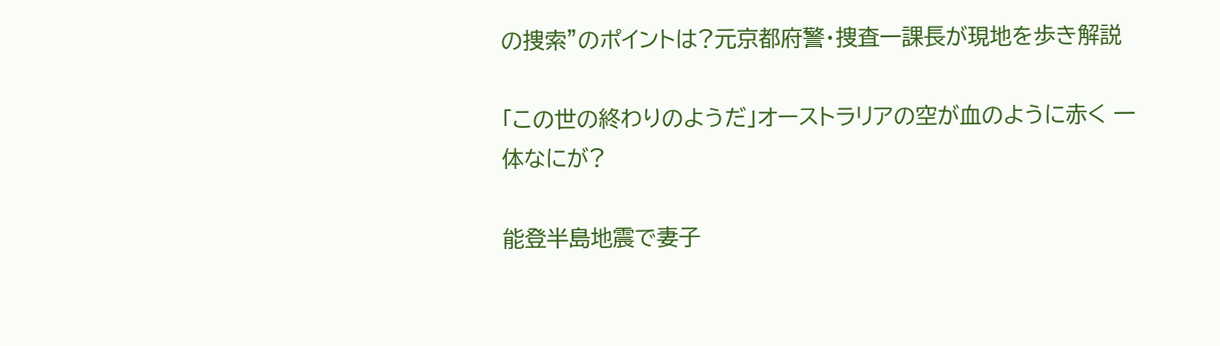の捜索”のポイントは?元京都府警・捜査一課長が現地を歩き解説

「この世の終わりのようだ」オーストラリアの空が血のように赤く 一体なにが?

能登半島地震で妻子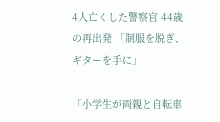4人亡くした警察官 44歳の再出発 「制服を脱ぎ、ギターを手に」

「小学生が両親と自転車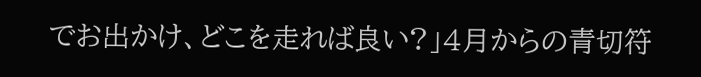でお出かけ、どこを走れば良い?」4月からの青切符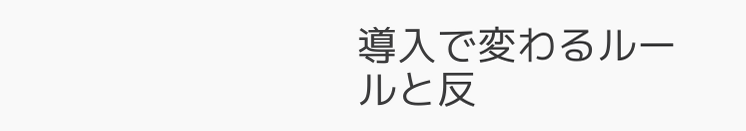導入で変わるルールと反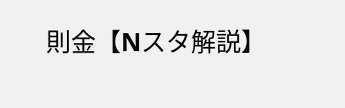則金【Nスタ解説】